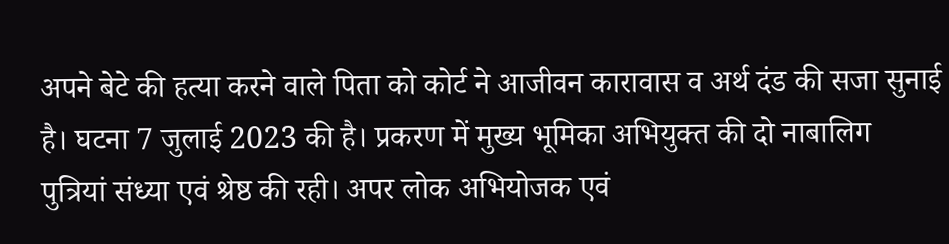अपने बेटे की हत्या करने वाले पिता को कोर्ट ने आजीवन कारावास व अर्थ दंड की सजा सुनाई है। घटना 7 जुलाई 2023 की है। प्रकरण में मुख्य भूमिका अभियुक्त की दो नाबालिग पुत्रियां संध्या एवं श्रेष्ठ की रही। अपर लोक अभियोजक एवं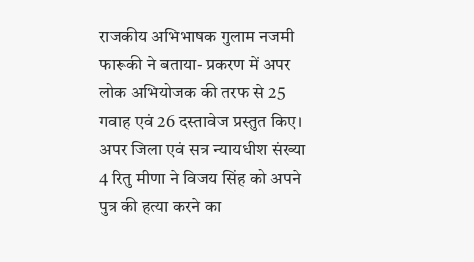राजकीय अभिभाषक गुलाम नजमी फारूकी ने बताया- प्रकरण में अपर लोक अभियोजक की तरफ से 25 गवाह एवं 26 दस्तावेज प्रस्तुत किए। अपर जिला एवं सत्र न्यायधीश संख्या 4 रितु मीणा ने विजय सिंह को अपने पुत्र की हत्या करने का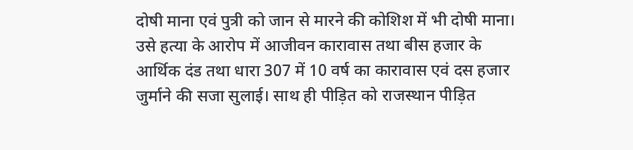दोषी माना एवं पुत्री को जान से मारने की कोशिश में भी दोषी माना। उसे हत्या के आरोप में आजीवन कारावास तथा बीस हजार के आर्थिक दंड तथा धारा 307 में 10 वर्ष का कारावास एवं दस हजार जुर्माने की सजा सुलाई। साथ ही पीड़ित को राजस्थान पीड़ित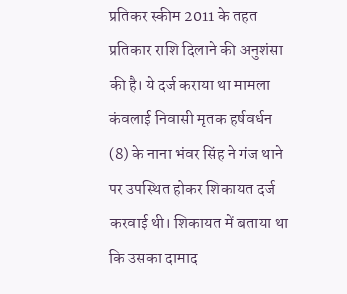प्रतिकर स्कीम 2011 के तहत प्रतिकार राशि दिलाने की अनुशंसा की है। ये दर्ज कराया था मामला कंवलाई निवासी मृतक हर्षवर्धन (8) के नाना भंवर सिंह ने गंज थाने पर उपस्थित होकर शिकायत दर्ज करवाई थी। शिकायत में बताया था कि उसका दामाद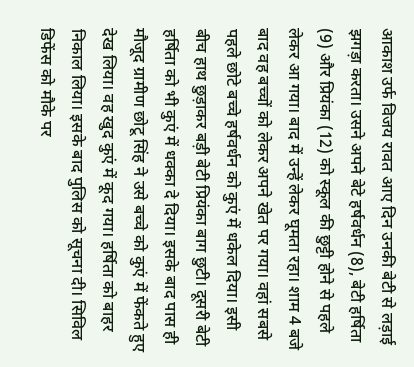आकाश उर्फ विजय रावत आए दिन उनकी बेटी से लड़ाई झगड़ा करता। उसने अपने बेटे हर्षवर्धन (8), बेटी हर्षिता (9) और प्रियंका (12) को स्कूल की छुट्टी होने से पहले लेकर आ गया। बाद में उन्हें लेकर घूमता रहा। शाम 4 बजे बाद वह बच्चों को लेकर अपने खेत पर गया। वहां सबसे पहले छोटे बच्चे हर्षवर्धन को कुएं में धकेल दिया। इसी बीच हाथ छुड़ाकर बड़ी बेटी प्रियंका बाग छुटी। दूसरी बेटी हर्षिता को भी कुएं में धक्का दे दिया। इसके बाद पास ही मौजूद ग्रामीण छोटू सिंह ने उसे बच्चे को कुएं में फेंकते हुए देख लिया। वह खुद कुएं में कूद गया। हर्षिता को बाहर निकाल लिया। इसके बाद पुलिस को सूचना दी। सिविल डिफेंस को मौके पर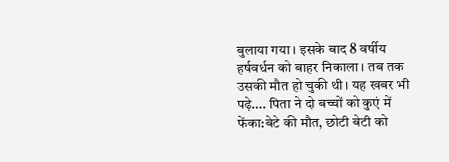बुलाया गया। इसके बाद 8 वर्षीय हर्षवर्धन को बाहर निकाला। तब तक उसकी मौत हो चुकी थी। यह खबर भी पढ़े…. पिता ने दो बच्चों को कुएं में फेंका:बेटे की मौत, छोटी बेटी को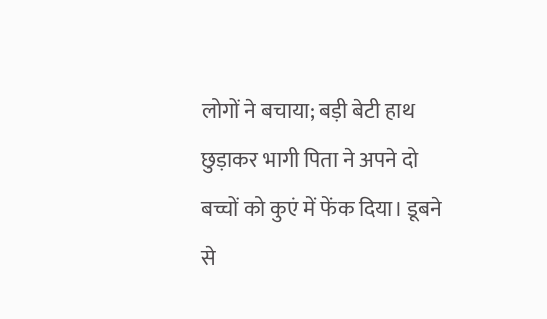लोगों ने बचाया; बड़ी बेटी हाथ छुड़ाकर भागी पिता ने अपने दो बच्चों को कुएं में फेंक दिया। डूबने से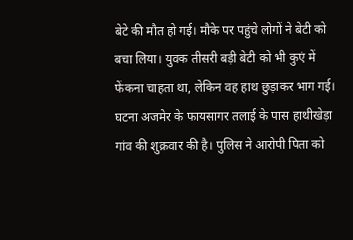बेटे की मौत हो गई। मौके पर पहुंचे लोगों ने बेटी को बचा लिया। युवक तीसरी बड़ी बेटी को भी कुएं में फेंकना चाहता था, लेकिन वह हाथ छुड़ाकर भाग गई। घटना अजमेर के फायसागर तलाई के पास हाथीखेड़ा गांव की शुक्रवार की है। पुलिस ने आरोपी पिता को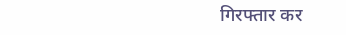गिरफ्तार कर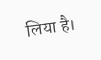लिया है।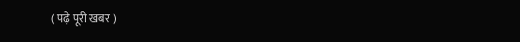( पढ़े पूरी खबर )